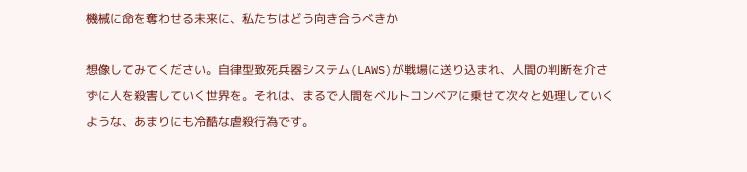機械に命を奪わせる未来に、私たちはどう向き合うべきか

想像してみてください。自律型致死兵器システム(LAWS)が戦場に送り込まれ、人間の判断を介さずに人を殺害していく世界を。それは、まるで人間をベルトコンベアに乗せて次々と処理していくような、あまりにも冷酷な虐殺行為です。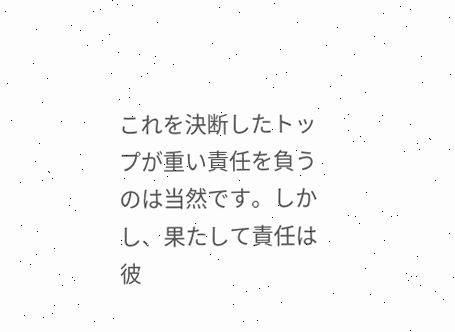これを決断したトップが重い責任を負うのは当然です。しかし、果たして責任は彼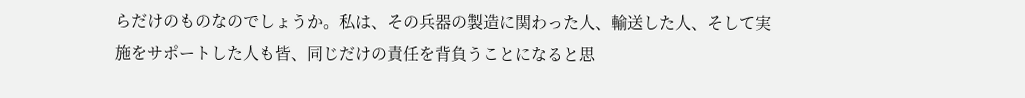らだけのものなのでしょうか。私は、その兵器の製造に関わった人、輸送した人、そして実施をサポートした人も皆、同じだけの責任を背負うことになると思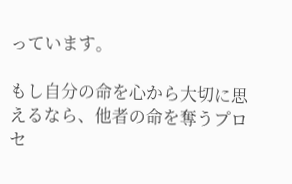っています。

もし自分の命を心から大切に思えるなら、他者の命を奪うプロセ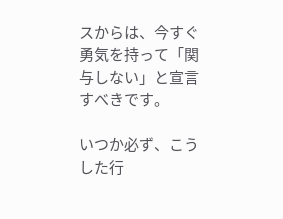スからは、今すぐ勇気を持って「関与しない」と宣言すべきです。

いつか必ず、こうした行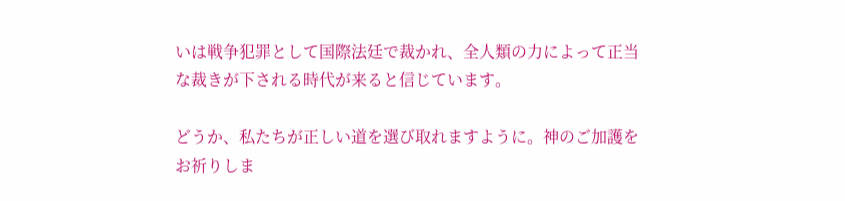いは戦争犯罪として国際法廷で裁かれ、全人類の力によって正当な裁きが下される時代が来ると信じています。

どうか、私たちが正しい道を選び取れますように。神のご加護をお祈りしま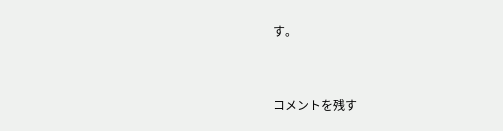す。


コメントを残す